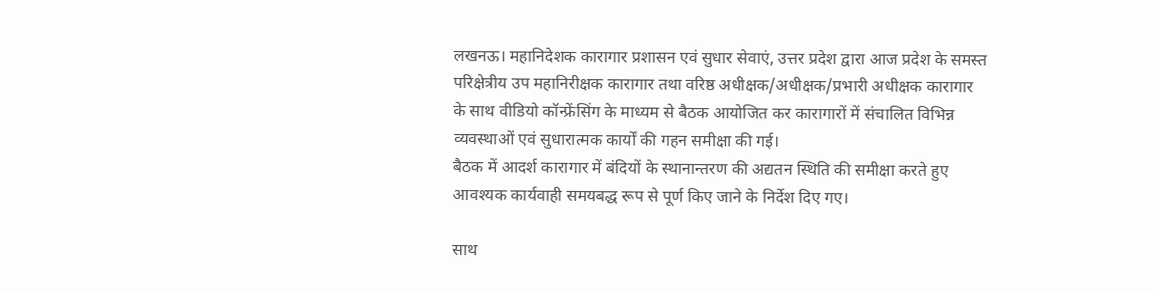लखनऊ। महानिदेशक कारागार प्रशासन एवं सुधार सेवाएं, उत्तर प्रदेश द्वारा आज प्रदेश के समस्त परिक्षेत्रीय उप महानिरीक्षक कारागार तथा वरिष्ठ अधीक्षक/अधीक्षक/प्रभारी अधीक्षक कारागार के साथ वीडियो कॉन्फ्रेंसिंग के माध्यम से बैठक आयोजित कर कारागारों में संचालित विभिन्न व्यवस्थाओं एवं सुधारात्मक कार्यों की गहन समीक्षा की गई।
बैठक में आदर्श कारागार में बंदियों के स्थानान्तरण की अद्यतन स्थिति की समीक्षा करते हुए आवश्यक कार्यवाही समयबद्ध रूप से पूर्ण किए जाने के निर्देश दिए गए।

साथ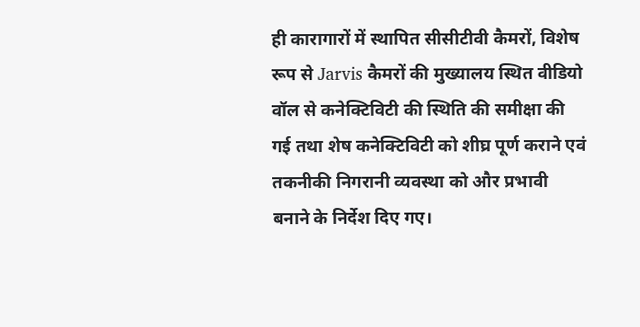ही कारागारों में स्थापित सीसीटीवी कैमरों, विशेष रूप से Jarvis कैमरों की मुख्यालय स्थित वीडियो वॉल से कनेक्टिविटी की स्थिति की समीक्षा की गई तथा शेष कनेक्टिविटी को शीघ्र पूर्ण कराने एवं तकनीकी निगरानी व्यवस्था को और प्रभावी बनाने के निर्देश दिए गए।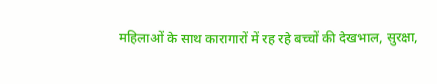महिलाओं के साथ कारागारों में रह रहे बच्चों की देखभाल, सुरक्षा,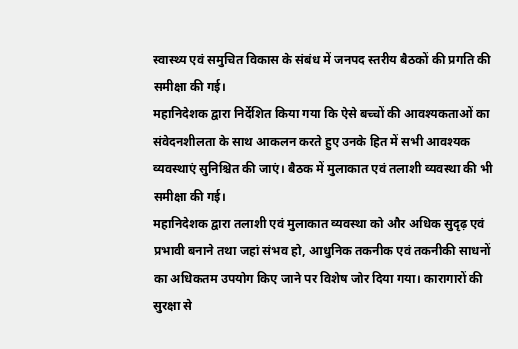स्वास्थ्य एवं समुचित विकास के संबंध में जनपद स्तरीय बैठकों की प्रगति की समीक्षा की गई।
महानिदेशक द्वारा निर्देशित किया गया कि ऐसे बच्चों की आवश्यकताओं का संवेदनशीलता के साथ आकलन करते हुए उनके हित में सभी आवश्यक व्यवस्थाएं सुनिश्चित की जाएं। बैठक में मुलाकात एवं तलाशी व्यवस्था की भी समीक्षा की गई।
महानिदेशक द्वारा तलाशी एवं मुलाकात व्यवस्था को और अधिक सुदृढ़ एवं प्रभावी बनाने तथा जहां संभव हो, आधुनिक तकनीक एवं तकनीकी साधनों का अधिकतम उपयोग किए जाने पर विशेष जोर दिया गया। कारागारों की सुरक्षा से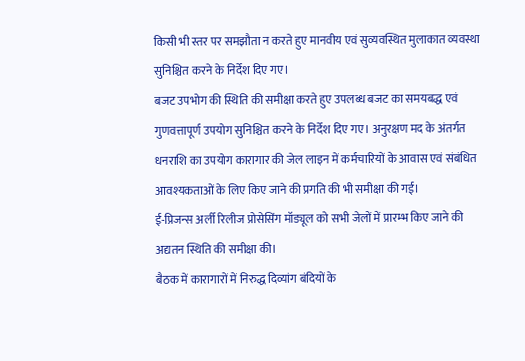किसी भी स्तर पर समझौता न करते हुए मानवीय एवं सुव्यवस्थित मुलाकात व्यवस्था सुनिश्चित करने के निर्देश दिए गए।
बजट उपभोग की स्थिति की समीक्षा करते हुए उपलब्ध बजट का समयबद्ध एवं गुणवत्तापूर्ण उपयोग सुनिश्चित करने के निर्देश दिए गए। अनुरक्षण मद के अंतर्गत धनराशि का उपयोग कारागार की जेल लाइन में कर्मचारियों के आवास एवं संबंधित आवश्यकताओं के लिए किए जाने की प्रगति की भी समीक्षा की गई।
ई-प्रिजन्स अर्ली रिलीज प्रोसेसिंग मॉड्यूल को सभी जेलों में प्रारम्भ किए जाने की अद्यतन स्थिति की समीक्षा की।
बैठक में कारागारों में निरुद्ध दिव्यांग बंदियों के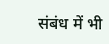संबंध में भी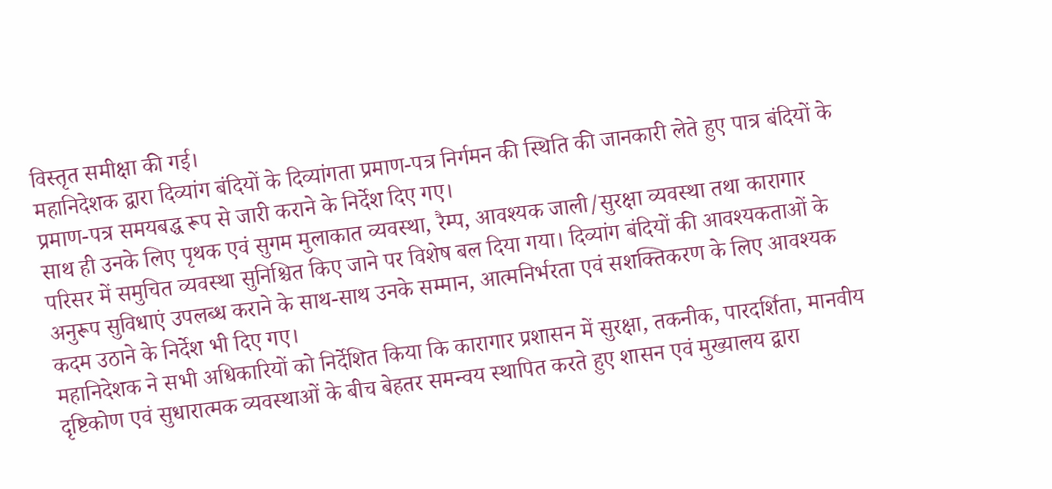विस्तृत समीक्षा की गई।
महानिदेशक द्वारा दिव्यांग बंदियों के दिव्यांगता प्रमाण-पत्र निर्गमन की स्थिति की जानकारी लेते हुए पात्र बंदियों के प्रमाण-पत्र समयबद्ध रूप से जारी कराने के निर्देश दिए गए।
साथ ही उनके लिए पृथक एवं सुगम मुलाकात व्यवस्था, रैम्प, आवश्यक जाली/सुरक्षा व्यवस्था तथा कारागार परिसर में समुचित व्यवस्था सुनिश्चित किए जाने पर विशेष बल दिया गया। दिव्यांग बंदियों की आवश्यकताओं के अनुरूप सुविधाएं उपलब्ध कराने के साथ-साथ उनके सम्मान, आत्मनिर्भरता एवं सशक्तिकरण के लिए आवश्यक कदम उठाने के निर्देश भी दिए गए।
महानिदेशक ने सभी अधिकारियों को निर्देशित किया कि कारागार प्रशासन में सुरक्षा, तकनीक, पारदर्शिता, मानवीय दृष्टिकोण एवं सुधारात्मक व्यवस्थाओं के बीच बेहतर समन्वय स्थापित करते हुए शासन एवं मुख्यालय द्वारा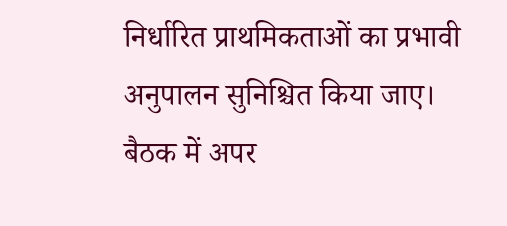निर्धारित प्राथमिकताओं का प्रभावी अनुपालन सुनिश्चित किया जाए।
बैठक में अपर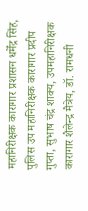महानिरीक्षक कारागार प्रशासन धर्मेंद्र सिंह, पुलिस उप महानिरीक्षक कारागार प्रदीप गुप्ता, सुभाष चंद्र शाक्य, उपमहानिरीक्षक कारागार शैलेन्द्र मैत्रेय, डॉ. रामधनी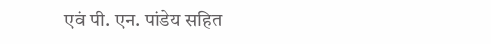एवं पी. एन. पांडेय सहित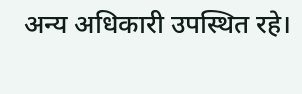अन्य अधिकारी उपस्थित रहे।